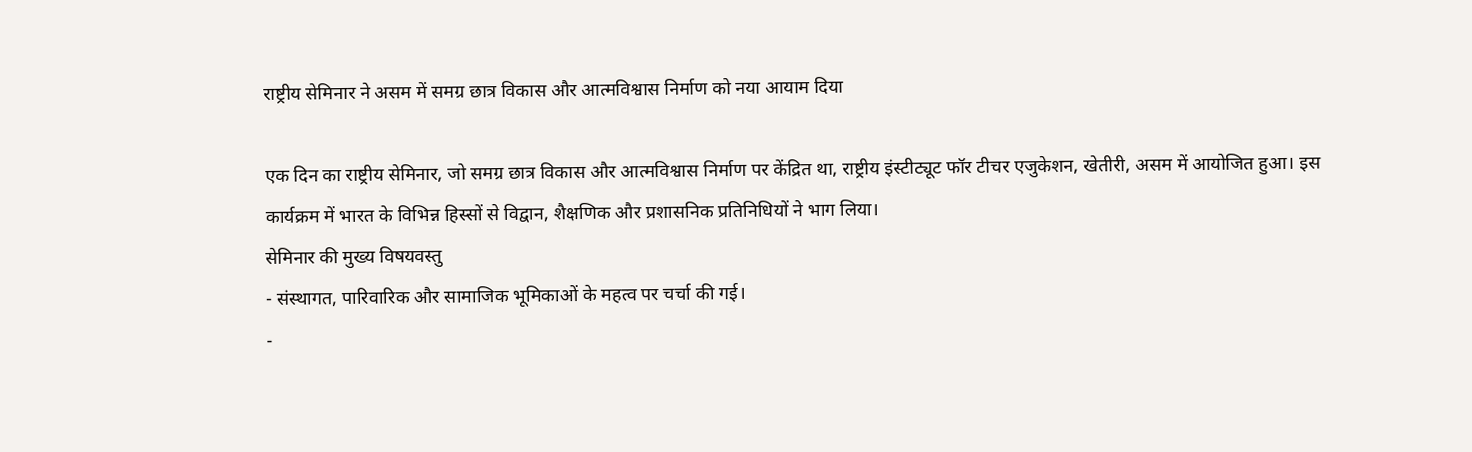राष्ट्रीय सेमिनार ने असम में समग्र छात्र विकास और आत्मविश्वास निर्माण को नया आयाम दिया

एक दिन का राष्ट्रीय सेमिनार, जो समग्र छात्र विकास और आत्मविश्वास निर्माण पर केंद्रित था, राष्ट्रीय इंस्टीट्यूट फॉर टीचर एजुकेशन, खेतीरी, असम में आयोजित हुआ। इस कार्यक्रम में भारत के विभिन्न हिस्सों से विद्वान, शैक्षणिक और प्रशासनिक प्रतिनिधियों ने भाग लिया।
सेमिनार की मुख्य विषयवस्तु
- संस्थागत, पारिवारिक और सामाजिक भूमिकाओं के महत्व पर चर्चा की गई।
-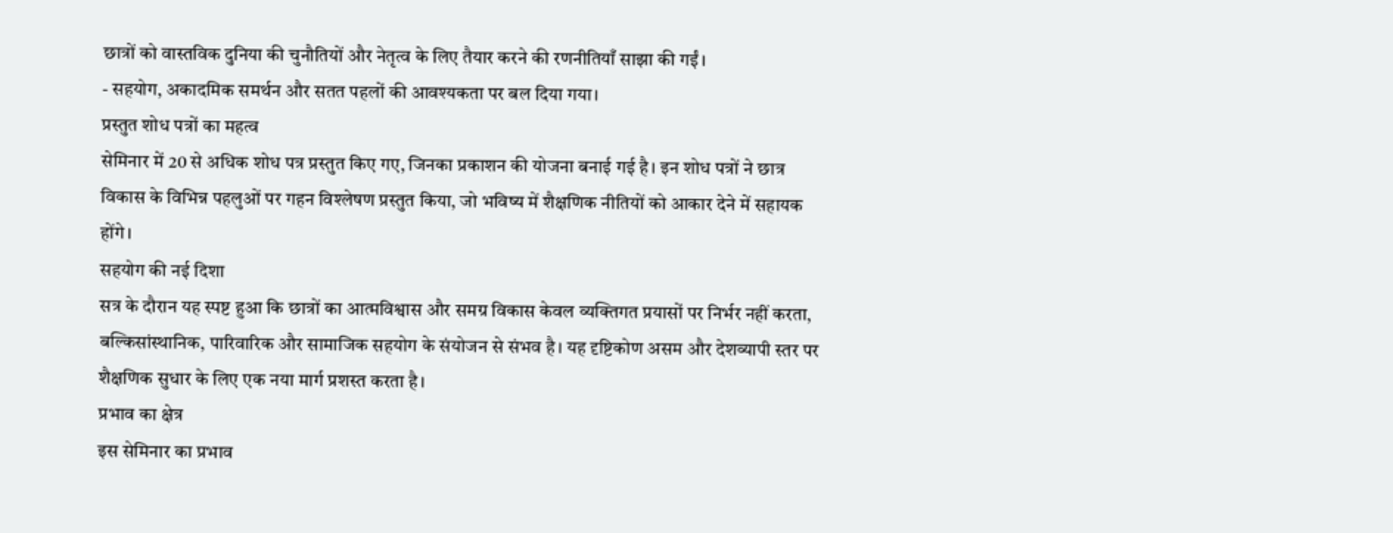छात्रों को वास्तविक दुनिया की चुनौतियों और नेतृत्व के लिए तैयार करने की रणनीतियाँ साझा की गईं।
- सहयोग, अकादमिक समर्थन और सतत पहलों की आवश्यकता पर बल दिया गया।
प्रस्तुत शोध पत्रों का महत्व
सेमिनार में 20 से अधिक शोध पत्र प्रस्तुत किए गए, जिनका प्रकाशन की योजना बनाई गई है। इन शोध पत्रों ने छात्र विकास के विभिन्न पहलुओं पर गहन विश्लेषण प्रस्तुत किया, जो भविष्य में शैक्षणिक नीतियों को आकार देने में सहायक होंगे।
सहयोग की नई दिशा
सत्र के दौरान यह स्पष्ट हुआ कि छात्रों का आत्मविश्वास और समग्र विकास केवल व्यक्तिगत प्रयासों पर निर्भर नहीं करता, बल्किसांस्थानिक, पारिवारिक और सामाजिक सहयोग के संयोजन से संभव है। यह दृष्टिकोण असम और देशव्यापी स्तर पर शैक्षणिक सुधार के लिए एक नया मार्ग प्रशस्त करता है।
प्रभाव का क्षेत्र
इस सेमिनार का प्रभाव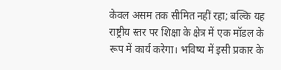केवल असम तक सीमित नहीं रहा; बल्कि यह राष्ट्रीय स्तर पर शिक्षा के क्षेत्र में एक मॉडल के रूप में कार्य करेगा। भविष्य में इसी प्रकार के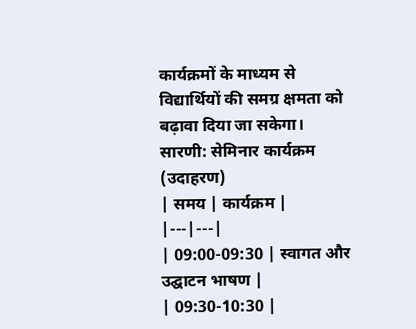कार्यक्रमों के माध्यम से विद्यार्थियों की समग्र क्षमता को बढ़ावा दिया जा सकेगा।
सारणी: सेमिनार कार्यक्रम (उदाहरण)
| समय | कार्यक्रम |
|---|---|
| 09:00-09:30 | स्वागत और उद्घाटन भाषण |
| 09:30-10:30 |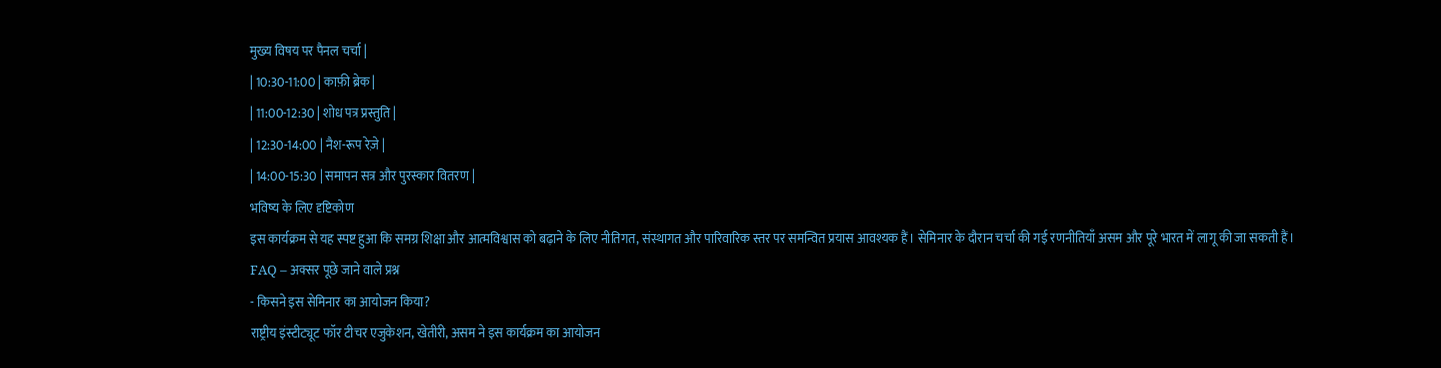मुख्य विषय पर पैनल चर्चा |
| 10:30-11:00 | काफ़ी ब्रेक |
| 11:00-12:30 | शोध पत्र प्रस्तुति |
| 12:30-14:00 | नैश-रूप रेज़े |
| 14:00-15:30 | समापन सत्र और पुरस्कार वितरण |
भविष्य के लिए दृष्टिकोण
इस कार्यक्रम से यह स्पष्ट हुआ कि समग्र शिक्षा और आत्मविश्वास को बढ़ाने के लिए नीतिगत, संस्थागत और पारिवारिक स्तर पर समन्वित प्रयास आवश्यक हैं। सेमिनार के दौरान चर्चा की गई रणनीतियाँ असम और पूरे भारत में लागू की जा सकती हैं।
FAQ – अक्सर पूछे जाने वाले प्रश्न
- किसने इस सेमिनार का आयोजन किया?
राष्ट्रीय इंस्टीट्यूट फॉर टीचर एजुकेशन, खेतीरी, असम ने इस कार्यक्रम का आयोजन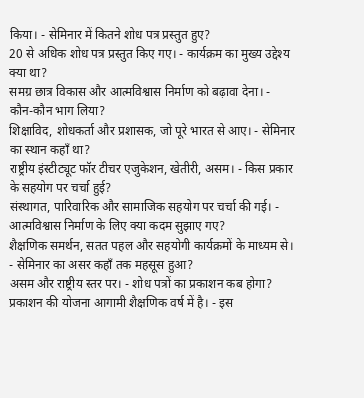किया। - सेमिनार में कितने शोध पत्र प्रस्तुत हुए?
20 से अधिक शोध पत्र प्रस्तुत किए गए। - कार्यक्रम का मुख्य उद्देश्य क्या था?
समग्र छात्र विकास और आत्मविश्वास निर्माण को बढ़ावा देना। - कौन-कौन भाग लिया?
शिक्षाविद, शोधकर्ता और प्रशासक, जो पूरे भारत से आए। - सेमिनार का स्थान कहाँ था?
राष्ट्रीय इंस्टीट्यूट फॉर टीचर एजुकेशन, खेतीरी, असम। - किस प्रकार के सहयोग पर चर्चा हुई?
संस्थागत, पारिवारिक और सामाजिक सहयोग पर चर्चा की गई। - आत्मविश्वास निर्माण के लिए क्या कदम सुझाए गए?
शैक्षणिक समर्थन, सतत पहल और सहयोगी कार्यक्रमों के माध्यम से। - सेमिनार का असर कहाँ तक महसूस हुआ?
असम और राष्ट्रीय स्तर पर। - शोध पत्रों का प्रकाशन कब होगा?
प्रकाशन की योजना आगामी शैक्षणिक वर्ष में है। - इस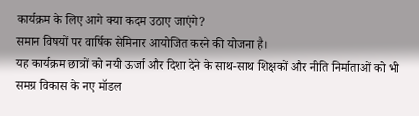कार्यक्रम के लिए आगे क्या कदम उठाए जाएंगे?
समान विषयों पर वार्षिक सेमिनार आयोजित करने की योजना है।
यह कार्यक्रम छात्रों को नयी ऊर्जा और दिशा देने के साथ-साथ शिक्षकों और नीति निर्माताओं को भी समग्र विकास के नए मॉडल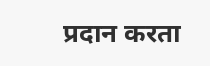प्रदान करता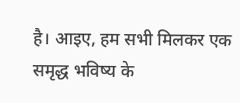है। आइए, हम सभी मिलकर एक समृद्ध भविष्य के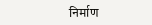निर्माण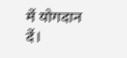में योगदान दें।